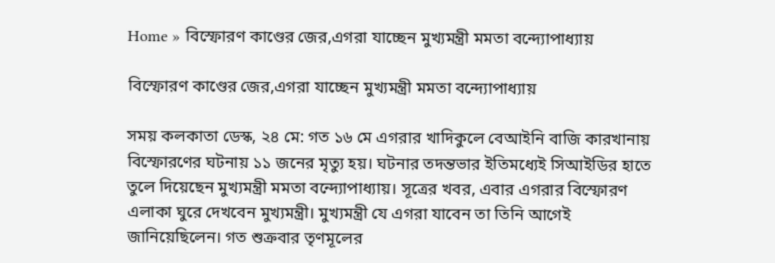Home » বিস্ফোরণ কাণ্ডের জের,এগরা যাচ্ছেন মুখ্যমন্ত্রী মমতা বন্দ্যোপাধ্যায়

বিস্ফোরণ কাণ্ডের জের,এগরা যাচ্ছেন মুখ্যমন্ত্রী মমতা বন্দ্যোপাধ্যায়

সময় কলকাতা ডেস্ক, ২৪ মে: গত ১৬ মে এগরার খাদিকুলে বেআইনি বাজি কারখানায় বিস্ফোরণের ঘটনায় ১১ জনের মৃত্যু হয়। ঘটনার তদন্তভার ইতিমধ্যেই সিআইডির হাতে তুলে দিয়েছেন মুখ্যমন্ত্রী মমতা বন্দ্যোপাধ্যায়। সূত্রের খবর, এবার এগরার বিস্ফোরণ এলাকা ঘুরে দেখবেন মুখ্যমন্ত্রী। মুখ্যমন্ত্রী যে এগরা যাবেন তা তিনি আগেই জানিয়েছিলেন। গত শুক্রবার তৃণমূলের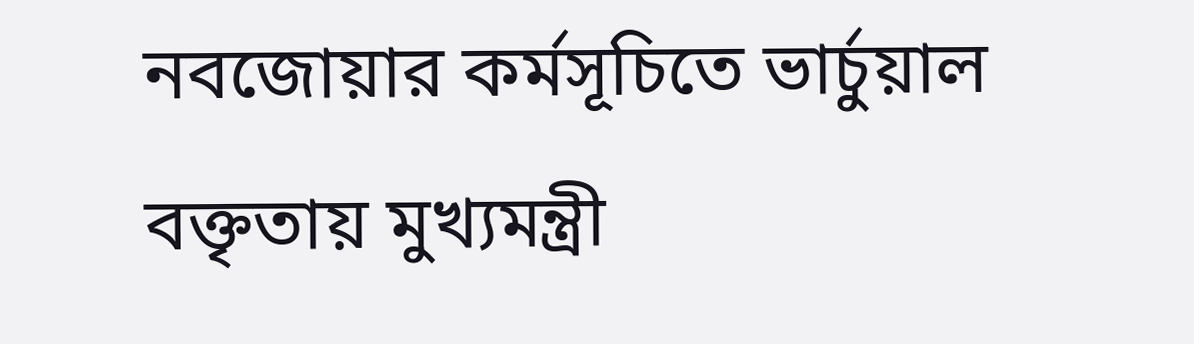নবজোয়ার কর্মসূচিতে ভার্চুয়াল বক্তৃতায় মুখ্যমন্ত্রী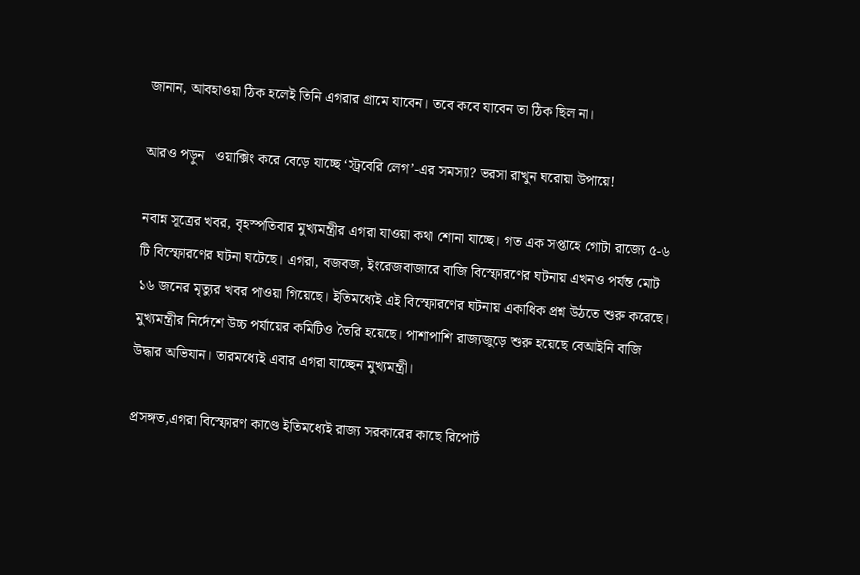জানান, আবহাওয়া ঠিক হলেই তিনি এগরার গ্রামে যাবেন। তবে কবে যাবেন তা ঠিক ছিল না।

আরও পড়ুন   ওয়াক্সিং করে বেড়ে যাচ্ছে ‘স্ট্রবেরি লেগ’-এর সমস্যা? ভরসা রাখুন ঘরোয়া উপায়ে!

নবান্ন সূত্রের খবর, বৃহস্পতিবার মুখ্যমন্ত্রীর এগরা যাওয়া কথা শোনা যাচ্ছে। গত এক সপ্তাহে গোটা রাজ্যে ৫-৬ টি বিস্ফোরণের ঘটনা ঘটেছে। এগরা, বজবজ, ইংরেজবাজারে বাজি বিস্ফোরণের ঘটনায় এখনও পর্যন্ত মোট ১৬ জনের মৃত্যুর খবর পাওয়া গিয়েছে। ইতিমধ্যেই এই বিস্ফোরণের ঘটনায় একাধিক প্রশ্ন উঠতে শুরু করেছে। মুখ্যমন্ত্রীর নির্দেশে উচ্চ পর্যায়ের কমিটিও তৈরি হয়েছে। পাশাপাশি রাজ্যজুড়ে শুরু হয়েছে বেআইনি বাজি উদ্ধার অভিযান। তারমধ্যেই এবার এগরা যাচ্ছেন মুখ্যমন্ত্রী।

প্রসঙ্গত,এগরা বিস্ফোরণ কাণ্ডে ইতিমধ্যেই রাজ্য সরকারের কাছে রিপোর্ট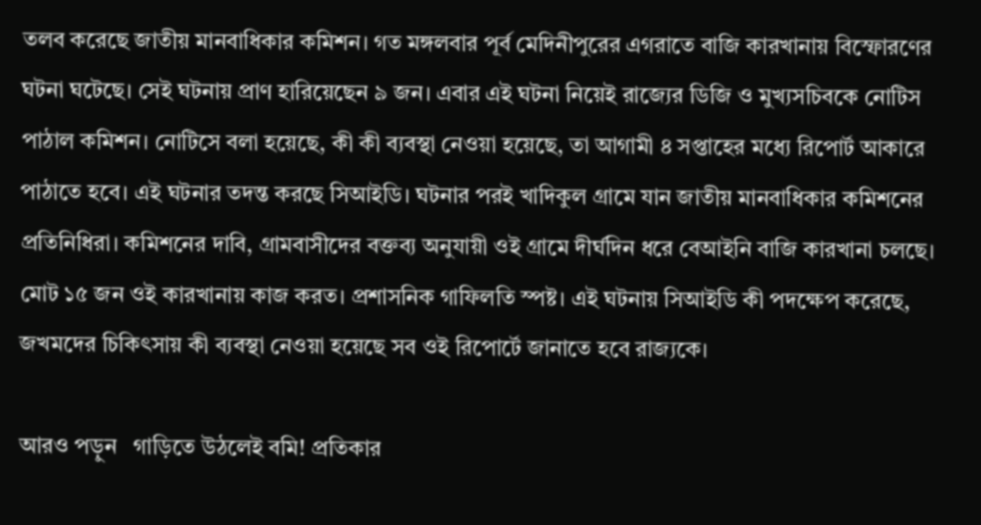তলব করেছে জাতীয় মানবাধিকার কমিশন। গত মঙ্গলবার পূর্ব মেদিনীপুরের এগরাতে বাজি কারখানায় বিস্ফোরণের ঘটনা ঘটেছে। সেই ঘটনায় প্রাণ হারিয়েছেন ৯ জন। এবার এই ঘটনা নিয়েই রাজ্যের ডিজি ও মুখ্যসচিবকে নোটিস পাঠাল কমিশন। নোটিসে বলা হয়েছে, কী কী ব্যবস্থা নেওয়া হয়েছে, তা আগামী ৪ সপ্তাহের মধ্যে রিপোর্ট আকারে পাঠাতে হবে। এই ঘটনার তদন্ত করছে সিআইডি। ঘটনার পরই খাদিকুল গ্রামে যান জাতীয় মানবাধিকার কমিশনের প্রতিনিধিরা। কমিশনের দাবি, গ্রামবাসীদের বক্তব্য অনুযায়ী ওই গ্রামে দীর্ঘদিন ধরে বেআইনি বাজি কারখানা চলছে। মোট ১৫ জন ওই কারখানায় কাজ করত। প্রশাসনিক গাফিলতি স্পষ্ট। এই ঘটনায় সিআইডি কী পদক্ষেপ করেছে, জখমদের চিকিৎসায় কী ব্যবস্থা নেওয়া হয়েছে সব ওই রিপোর্টে জানাতে হবে রাজ্যকে।

আরও পড়ুন   গাড়িতে উঠলেই বমি! প্রতিকার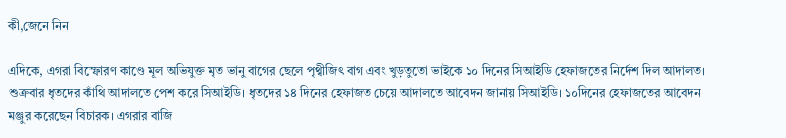কী,জেনে নিন

এদিকে, এগরা বিস্ফোরণ কাণ্ডে মূল অভিযুক্ত মৃত ভানু বাগের ছেলে পৃথ্বীজিৎ বাগ এবং খুড়তুতো ভাইকে ১০ দিনের সিআইডি হেফাজতের নির্দেশ দিল আদালত। শুক্রবার ধৃতদের কাঁথি আদালতে পেশ করে সিআইডি। ধৃতদের ১৪ দিনের হেফাজত চেয়ে আদালতে আবেদন জানায় সিআইডি। ১০দিনের হেফাজতের আবেদন মঞ্জুর করেছেন বিচারক। এগরার বাজি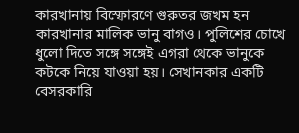কারখানায় বিস্ফোরণে গুরুতর জখম হন কারখানার মালিক ভানু বাগও। পুলিশের চোখে ধুলো দিতে সঙ্গে সঙ্গেই এগরা থেকে ভানুকে কটকে নিয়ে যাওয়া হয়। সেখানকার একটি বেসরকারি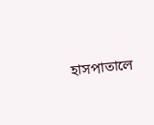হাসপাতালে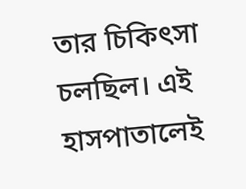তার চিকিৎসা চলছিল। এই হাসপাতালেই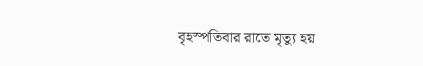বৃহস্পতিবার রাতে মৃত্যু হয়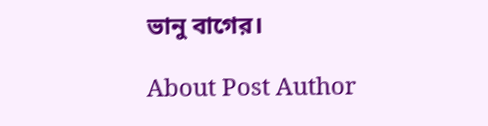ভানু বাগের।

About Post Author